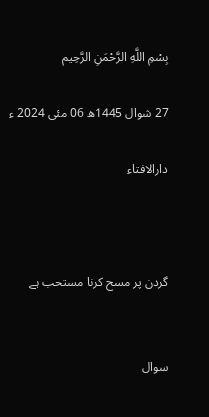بِسْمِ اللَّهِ الرَّحْمَنِ الرَّحِيم

27 شوال 1445ھ 06 مئی 2024 ء

دارالافتاء



گردن پر مسح کرنا مستحب ہے


سوال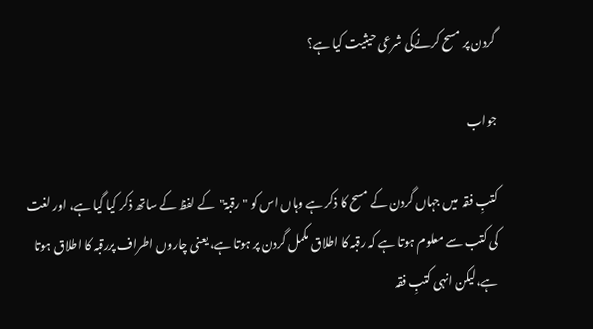گردن پر مسح کرنےکی شرعی حیثیت کیا ہے؟

جواب

کتبِ فقہ  میں جہاں گردن کے مسح کا ذکر ہے وہاں اس کو "رقبۃ"  کے لفظ کے ساتھ ذکر کیا گیا ہے، اور لغت کی کتب سے معلوم ہوتا ہے کہ رقبہ کا اطلاق مکمل گردن پر ہوتا ہے، یعنی چاروں اطراف پررقبہ کا اطلاق ہوتا ہے،لیکن انہی کتبِ فقہ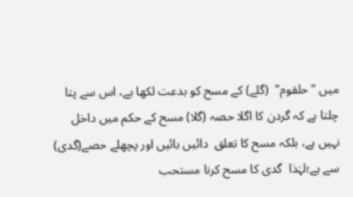میں "حلقوم"  (گلے) کے مسح کو بدعت لکھا ہے، اس سے پتا چلتا ہے کہ گردن کا اگلا حصہ (گلا) مسح کے حکم میں داخل نہیں ہے، بلکہ مسح کا تعلق  دائیں بائیں اور پچھلے حصے(گدی) سے ہے؛لہٰذا  گدی کا مسح کرنا مستحب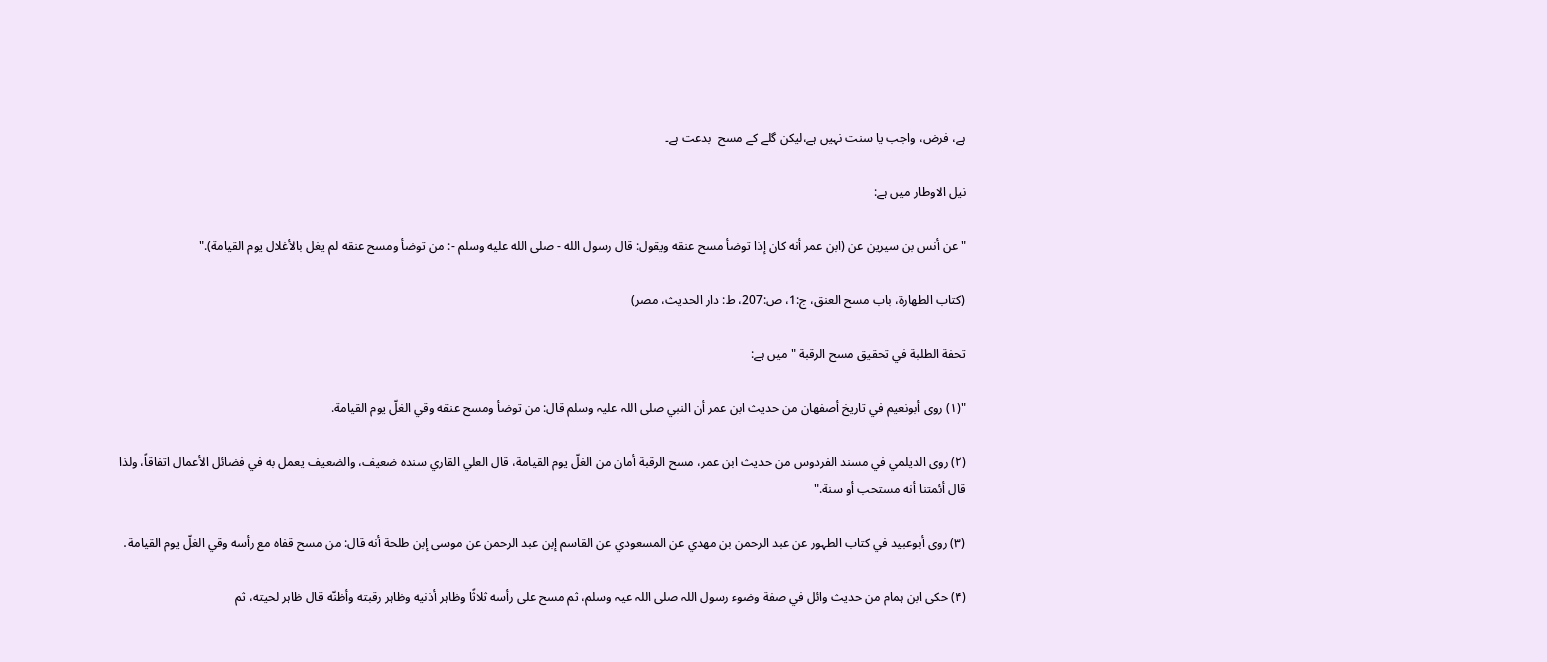ہے، فرض، واجب یا سنت نہیں ہے،لیکن گلے کے مسح  بدعت ہے۔

نیل الاوطار میں ہے:

"عن أنس بن سيرين عن (ابن عمر أنه كان إذا توضأ مسح عنقه ويقول: قال رسول الله - صلى الله عليه وسلم -: من توضأ ‌ومسح ‌عنقه لم يغل بالأغلال يوم القيامة)."

(كتاب الطهارة، ‌‌باب مسح العنق، ج:1، ص:207، ط: دار الحديث، مصر)

تحفة الطلبة في تحقیق مسح الرقبة "میں ہے:

"(۱) روی أبونعیم في تاریخ أصفھان من حدیث ابن عمر أن النبي صلی اللہ علیہ وسلم قال: من توضأ ومسح عنقه وقي الغلّ یوم القیامة.

(۲) روی الدیلمي في مسند الفردوس من حدیث ابن عمر، مسح الرقبة أمان من الغلّ یوم القیامة، قال العلي القاري سندہ ضعیف، والضعیف یعمل به في فضائل الأعمال اتفاقاً، ولذا قال أئمتنا أنه مستحب أو سنة."

(۳) روی أبوعبید في کتاب الطہور عن عبد الرحمن بن مهدي عن المسعودي عن القاسم إبن عبد الرحمن عن موسی إبن طلحة أنه قال: من مسح قفاہ مع رأسه وقي الغلّ یوم القیامة․

(۴) حکی ابن ہمام من حدیث وائل في صفة وضوء رسول اللہ صلی اللہ عیہ وسلم، ثم مسح علی رأسه ثلاثًا وظاہر أذنیه وظاہر رقبته وأظنّه قال ظاہر لحیته، ثم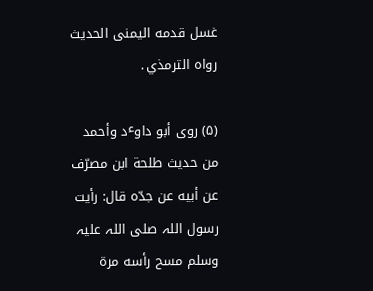غسل قدمه الیمنی الحدیث رواہ الترمذي․

(۵) روی أبو داوٴد وأحمد من حدیث طلحة ابن مصرّف عن أبیه عن جدّہ قال: رأیت رسول اللہ صلی اللہ علیہ وسلم مسح رأسه مرة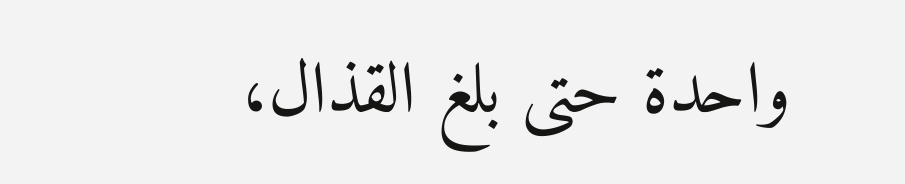واحدة حتی بلغ القذال،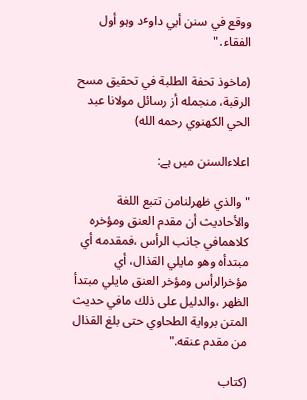ووقع في سنن أبي داوٴد وہو أول الفقاء․"

(ماخوذ تحفة الطلبة في تحقیق مسح الرقبة، منجمله أز رسائل مولانا عبد الحي الکھنوي رحمه الله)

اعلاءالسنن میں ہے:

"والذي ظهرلنامن تتبع اللغة والأحاديث أن مقدم العنق ومؤخره كلاهمافي جانب الرأس ،فمقدمه أي مبتدأه وهو مايلي القذال، أي مؤخرالرأس ومؤخر العنق مايلي مبتدأ الظهر ،والدليل على ذلك مافي حديث المتن برواية الطحاوي حتى بلغ القذال من مقدم عنقه."

(كتاب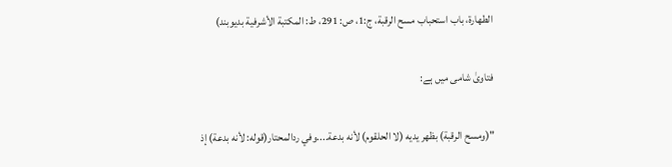الطهارة، باب استحباب مسح الرقبة، ج:1، ص: 291، ط: المكتبة الأشرفية بديوبند)

فتاویٰ شامی میں ہے:

"(ومسح الرقبة) بظهر يديه (لا الحلقوم) لأنه بدعة....وفي ردالمحتار(قوله: لأنه بدعة) إذ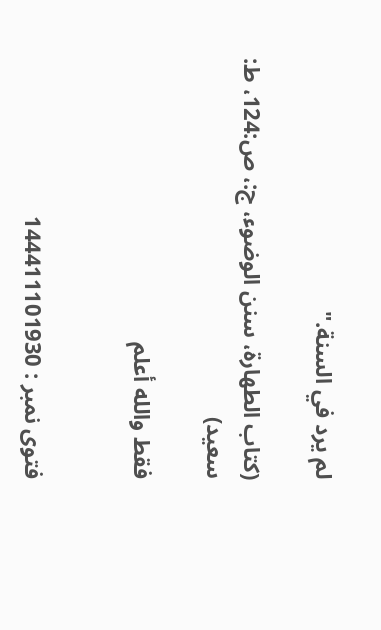لم يرد في السنة."

(كتاب الطهارة، سنن الوضوء، ج:، ص:124، ط: سعيد)

فقط والله أعلم


فتوی نمبر : 144411101930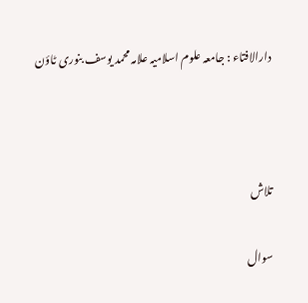دارالافتاء : جامعہ علوم اسلامیہ علامہ محمد یوسف بنوری ٹاؤن



تلاش

سوال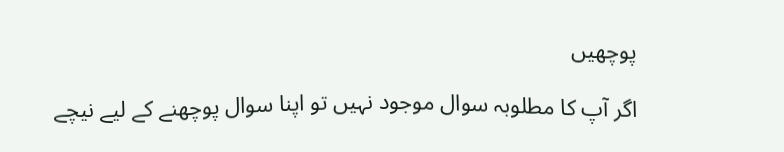پوچھیں

اگر آپ کا مطلوبہ سوال موجود نہیں تو اپنا سوال پوچھنے کے لیے نیچے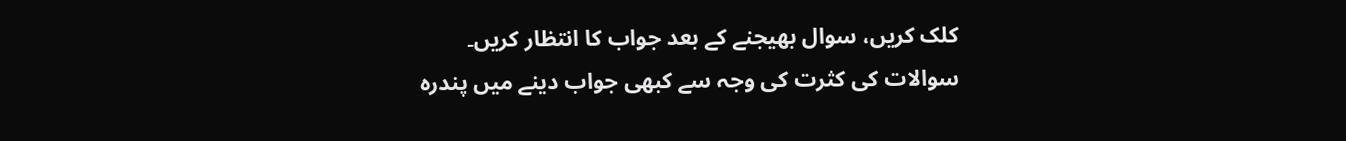کلک کریں، سوال بھیجنے کے بعد جواب کا انتظار کریں۔ سوالات کی کثرت کی وجہ سے کبھی جواب دینے میں پندرہ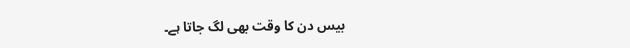بیس دن کا وقت بھی لگ جاتا ہے۔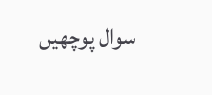سوال پوچھیں